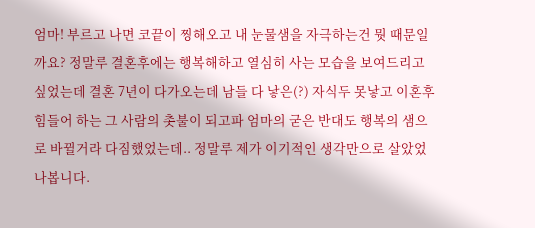엄마! 부르고 나면 코끝이 찡해오고 내 눈물샘을 자극하는건 뭣 때문일까요? 정말루 결혼후에는 행복해하고 열심히 사는 모습을 보여드리고 싶었는데 결혼 7년이 다가오는데 남들 다 낳은(?) 자식두 못낳고 이혼후 힘들어 하는 그 사람의 촛불이 되고파 엄마의 굳은 반대도 행복의 샘으로 바뀔거라 다짐했었는데.. 정말루 제가 이기적인 생각만으로 살았었나봅니다.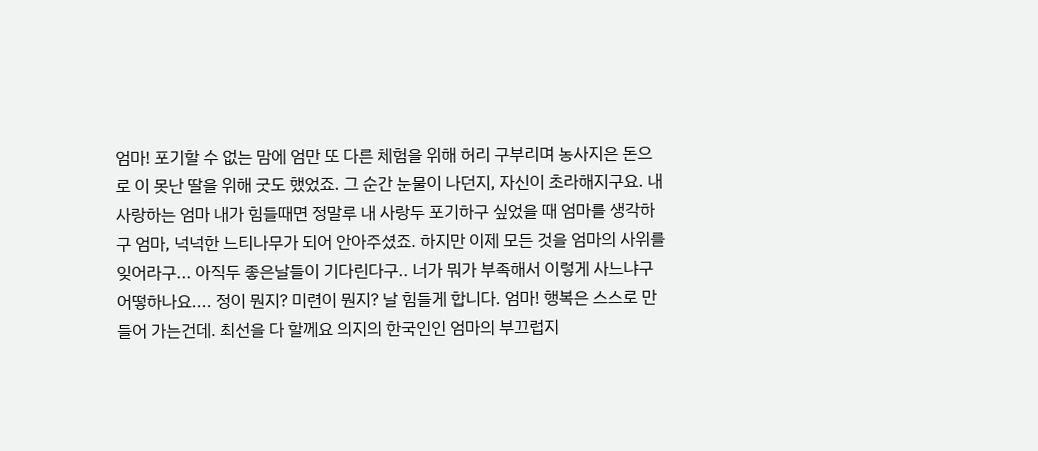엄마! 포기할 수 없는 맘에 엄만 또 다른 체험을 위해 허리 구부리며 농사지은 돈으로 이 못난 딸을 위해 굿도 했었죠. 그 순간 눈물이 나던지, 자신이 초라해지구요. 내 사랑하는 엄마 내가 힘들때면 정말루 내 사랑두 포기하구 싶었을 때 엄마를 생각하구 엄마, 넉넉한 느티나무가 되어 안아주셨죠. 하지만 이제 모든 것을 엄마의 사위를 잊어라구... 아직두 좋은날들이 기다린다구.. 너가 뭐가 부족해서 이렇게 사느냐구 어떻하나요.... 정이 뭔지? 미련이 뭔지? 날 힘들게 합니다. 엄마! 행복은 스스로 만들어 가는건데. 최선을 다 할께요 의지의 한국인인 엄마의 부끄럽지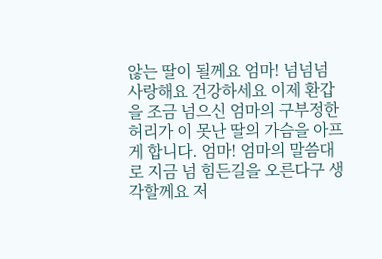않는 딸이 될께요 엄마! 넘넘넘 사랑해요 건강하세요 이제 환갑을 조금 넘으신 엄마의 구부정한 허리가 이 못난 딸의 가슴을 아프게 합니다. 엄마! 엄마의 말씀대로 지금 넘 힘든길을 오른다구 생각할께요 저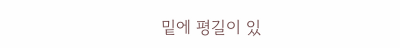밑에 평길이 있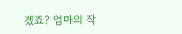겠죠? 엄마의 작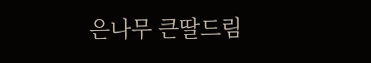은나무 큰딸드림